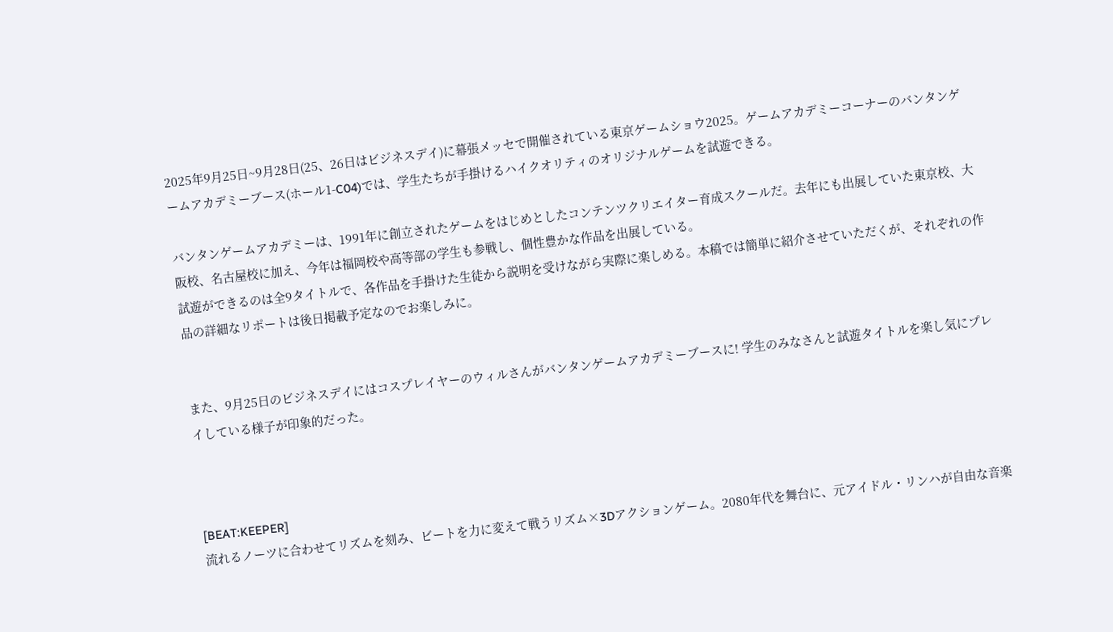2025年9月25日~9月28日(25、26日はビジネスデイ)に幕張メッセで開催されている東京ゲームショウ2025。ゲームアカデミーコーナーのバンタンゲームアカデミーブース(ホール1-C04)では、学生たちが手掛けるハイクオリティのオリジナルゲームを試遊できる。

バンタンゲームアカデミーは、1991年に創立されたゲームをはじめとしたコンテンツクリエイター育成スクールだ。去年にも出展していた東京校、大阪校、名古屋校に加え、今年は福岡校や高等部の学生も参戦し、個性豊かな作品を出展している。
試遊ができるのは全9タイトルで、各作品を手掛けた生徒から説明を受けながら実際に楽しめる。本稿では簡単に紹介させていただくが、それぞれの作品の詳細なリポートは後日掲載予定なのでお楽しみに。


また、9月25日のビジネスデイにはコスプレイヤーのウィルさんがバンタンゲームアカデミーブースに! 学生のみなさんと試遊タイトルを楽し気にプレイしている様子が印象的だった。



[BEAT:KEEPER]
流れるノーツに合わせてリズムを刻み、ビートを力に変えて戦うリズム×3Dアクションゲーム。2080年代を舞台に、元アイドル・リンハが自由な音楽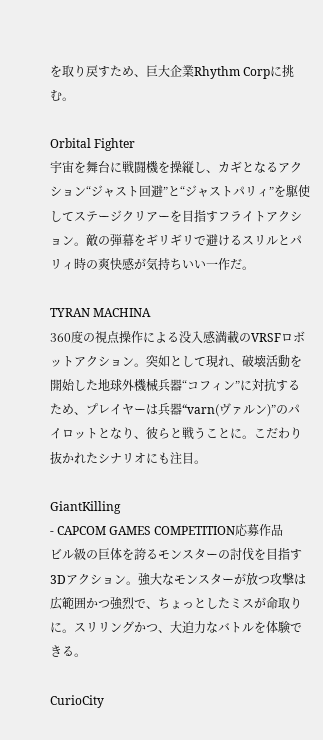を取り戻すため、巨大企業Rhythm Corpに挑む。

Orbital Fighter
宇宙を舞台に戦闘機を操縦し、カギとなるアクション“ジャスト回避”と“ジャストパリィ”を駆使してステージクリアーを目指すフライトアクション。敵の弾幕をギリギリで避けるスリルとパリィ時の爽快感が気持ちいい一作だ。

TYRAN MACHINA
360度の視点操作による没入感満載のVRSFロボットアクション。突如として現れ、破壊活動を開始した地球外機械兵器“コフィン”に対抗するため、プレイヤーは兵器“varn(ヴァルン)”のパイロットとなり、彼らと戦うことに。こだわり抜かれたシナリオにも注目。

GiantKilling
- CAPCOM GAMES COMPETITION応募作品
ビル級の巨体を誇るモンスターの討伐を目指す3Dアクション。強大なモンスターが放つ攻撃は広範囲かつ強烈で、ちょっとしたミスが命取りに。スリリングかつ、大迫力なバトルを体験できる。

CurioCity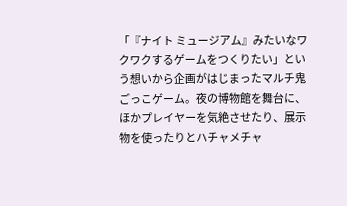「『ナイト ミュージアム』みたいなワクワクするゲームをつくりたい」という想いから企画がはじまったマルチ鬼ごっこゲーム。夜の博物館を舞台に、ほかプレイヤーを気絶させたり、展示物を使ったりとハチャメチャ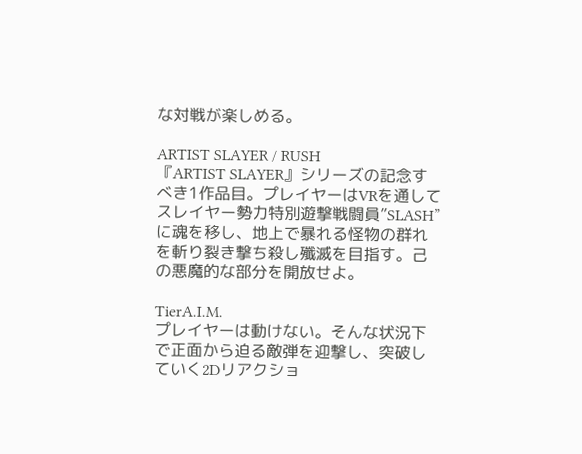な対戦が楽しめる。

ARTIST SLAYER / RUSH
『ARTIST SLAYER』シリーズの記念すべき1作品目。プレイヤーはVRを通してスレイヤー勢力特別遊撃戦闘員”SLASH”に魂を移し、地上で暴れる怪物の群れを斬り裂き撃ち殺し殲滅を目指す。己の悪魔的な部分を開放せよ。

TierA.I.M.
プレイヤーは動けない。そんな状況下で正面から迫る敵弾を迎撃し、突破していく2Dリアクショ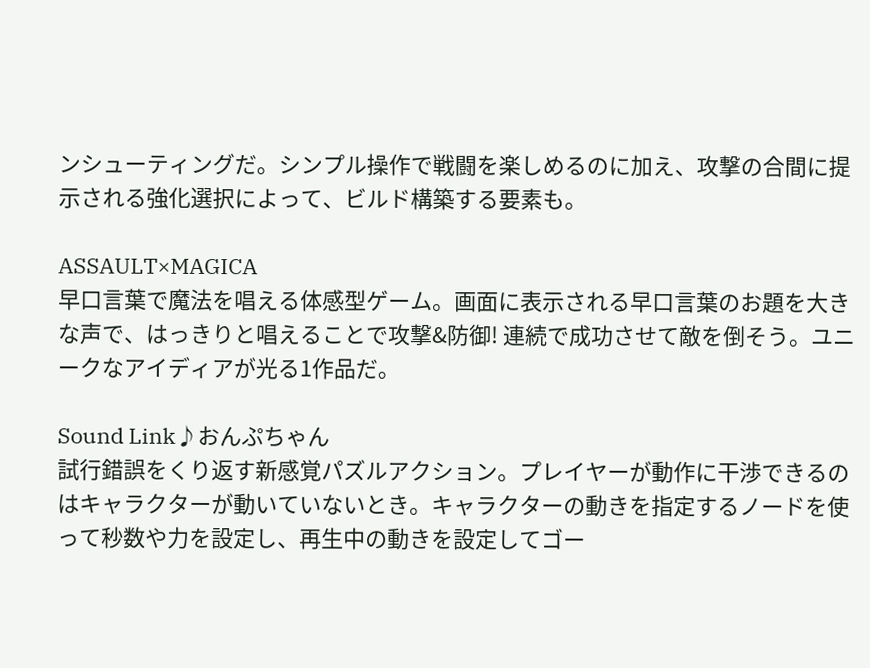ンシューティングだ。シンプル操作で戦闘を楽しめるのに加え、攻撃の合間に提示される強化選択によって、ビルド構築する要素も。

ASSAULT×MAGICA
早口言葉で魔法を唱える体感型ゲーム。画面に表示される早口言葉のお題を大きな声で、はっきりと唱えることで攻撃&防御! 連続で成功させて敵を倒そう。ユニークなアイディアが光る1作品だ。

Sound Link♪おんぷちゃん
試行錯誤をくり返す新感覚パズルアクション。プレイヤーが動作に干渉できるのはキャラクターが動いていないとき。キャラクターの動きを指定するノードを使って秒数や力を設定し、再生中の動きを設定してゴー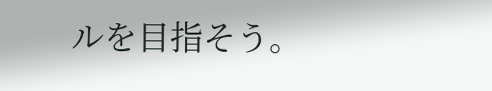ルを目指そう。